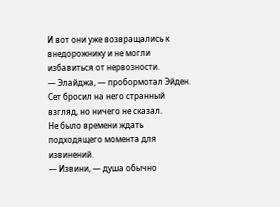И вот они уже возвращались к внедорожнику и не могли избавиться от нервозности.
— Элайджа, — пробормотал Эйден.
Сет бросил на него странный взгляд, но ничего не сказал.
Не было времени ждать подходящего момента для извинений.
— Извини, — душа обычно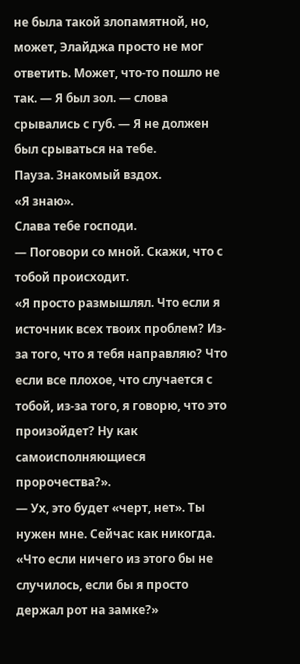не была такой злопамятной, но, может, Элайджа просто не мог ответить. Может, что-то пошло не так. — Я был зол. — слова срывались с губ. — Я не должен был срываться на тебе.
Пауза. Знакомый вздох.
«Я знаю».
Слава тебе господи.
— Поговори со мной. Скажи, что с тобой происходит.
«Я просто размышлял. Что если я источник всех твоих проблем? Из-за того, что я тебя направляю? Что если все плохое, что случается с тобой, из-за того, я говорю, что это произойдет? Ну как самоисполняющиеся пророчества?».
— Ух, это будет «черт, нет». Ты нужен мне. Сейчас как никогда.
«Что если ничего из этого бы не случилось, если бы я просто держал рот на замке?»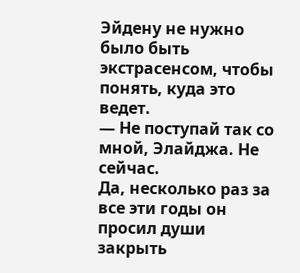Эйдену не нужно было быть экстрасенсом, чтобы понять, куда это ведет.
— Не поступай так со мной, Элайджа. Не сейчас.
Да, несколько раз за все эти годы он просил души закрыть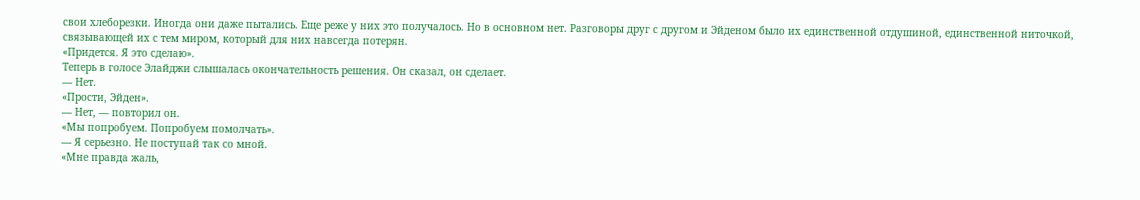свои хлеборезки. Иногда они даже пытались. Еще реже у них это получалось. Но в основном нет. Разговоры друг с другом и Эйденом было их единственной отдушиной, единственной ниточкой, связывающей их с тем миром, который для них навсегда потерян.
«Придется. Я это сделаю».
Теперь в голосе Элайджи слышалась окончательность решения. Он сказал, он сделает.
— Нет.
«Прости, Эйден».
— Нет, — повторил он.
«Мы попробуем. Попробуем помолчать».
— Я серьезно. Не поступай так со мной.
«Мне правда жаль,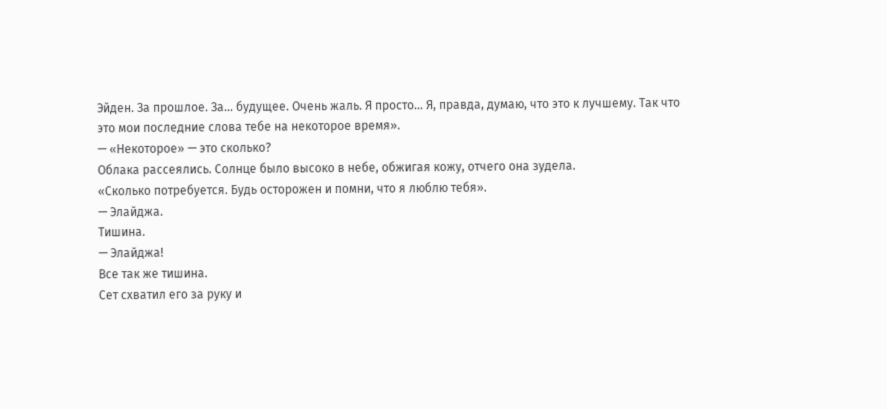Эйден. За прошлое. За… будущее. Очень жаль. Я просто… Я, правда, думаю, что это к лучшему. Так что это мои последние слова тебе на некоторое время».
— «Некоторое» — это сколько?
Облака рассеялись. Солнце было высоко в небе, обжигая кожу, отчего она зудела.
«Сколько потребуется. Будь осторожен и помни, что я люблю тебя».
— Элайджа.
Тишина.
— Элайджа!
Все так же тишина.
Сет схватил его за руку и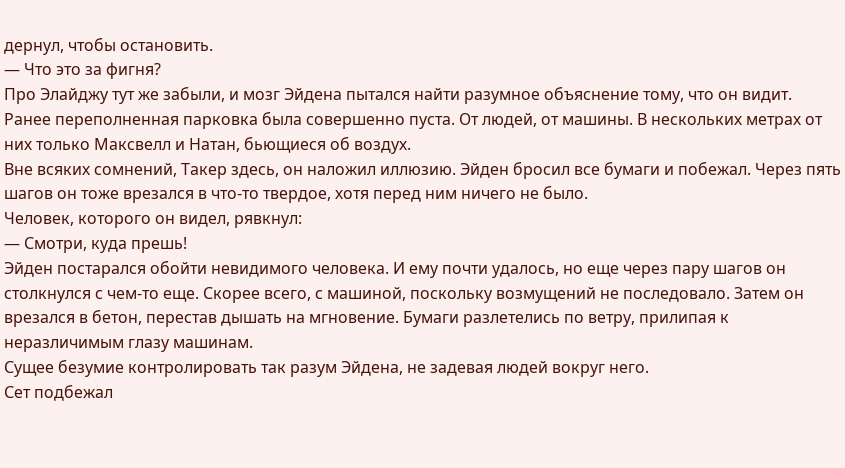дернул, чтобы остановить.
— Что это за фигня?
Про Элайджу тут же забыли, и мозг Эйдена пытался найти разумное объяснение тому, что он видит. Ранее переполненная парковка была совершенно пуста. От людей, от машины. В нескольких метрах от них только Максвелл и Натан, бьющиеся об воздух.
Вне всяких сомнений, Такер здесь, он наложил иллюзию. Эйден бросил все бумаги и побежал. Через пять шагов он тоже врезался в что-то твердое, хотя перед ним ничего не было.
Человек, которого он видел, рявкнул:
— Смотри, куда прешь!
Эйден постарался обойти невидимого человека. И ему почти удалось, но еще через пару шагов он столкнулся с чем-то еще. Скорее всего, с машиной, поскольку возмущений не последовало. Затем он врезался в бетон, перестав дышать на мгновение. Бумаги разлетелись по ветру, прилипая к неразличимым глазу машинам.
Сущее безумие контролировать так разум Эйдена, не задевая людей вокруг него.
Сет подбежал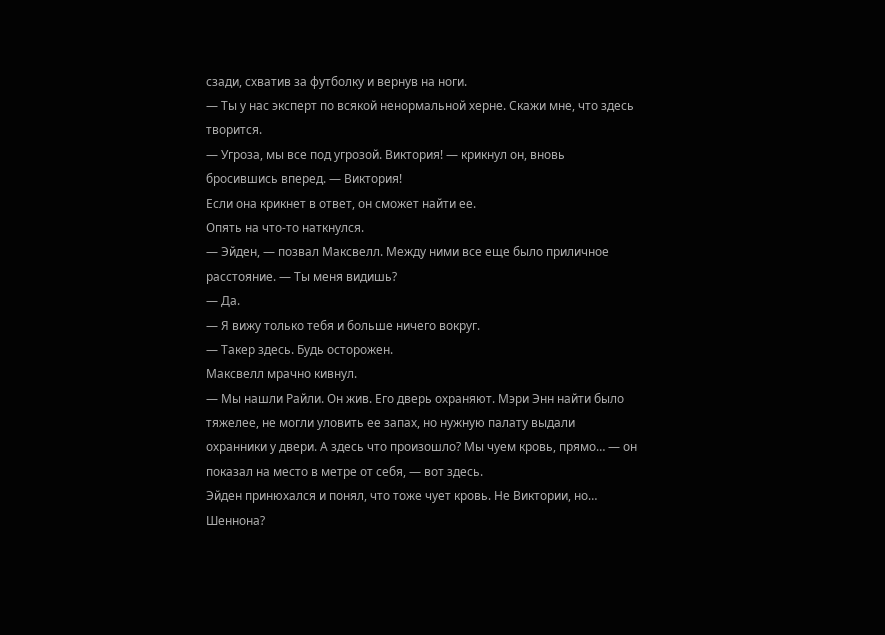сзади, схватив за футболку и вернув на ноги.
— Ты у нас эксперт по всякой ненормальной херне. Скажи мне, что здесь творится.
— Угроза, мы все под угрозой. Виктория! — крикнул он, вновь бросившись вперед. — Виктория!
Если она крикнет в ответ, он сможет найти ее.
Опять на что-то наткнулся.
— Эйден, — позвал Максвелл. Между ними все еще было приличное расстояние. — Ты меня видишь?
— Да.
— Я вижу только тебя и больше ничего вокруг.
— Такер здесь. Будь осторожен.
Максвелл мрачно кивнул.
— Мы нашли Райли. Он жив. Его дверь охраняют. Мэри Энн найти было тяжелее, не могли уловить ее запах, но нужную палату выдали охранники у двери. А здесь что произошло? Мы чуем кровь, прямо… — он показал на место в метре от себя, — вот здесь.
Эйден принюхался и понял, что тоже чует кровь. Не Виктории, но… Шеннона?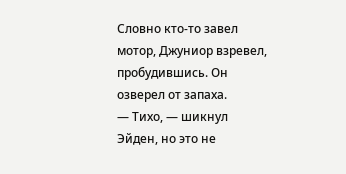Словно кто-то завел мотор, Джуниор взревел, пробудившись. Он озверел от запаха.
— Тихо, — шикнул Эйден, но это не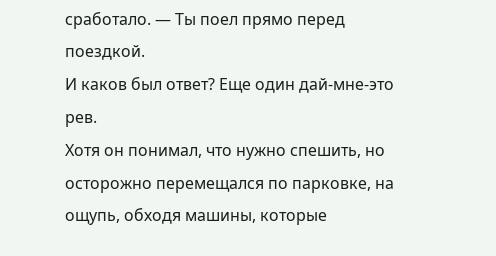сработало. — Ты поел прямо перед поездкой.
И каков был ответ? Еще один дай-мне-это рев.
Хотя он понимал, что нужно спешить, но осторожно перемещался по парковке, на ощупь, обходя машины, которые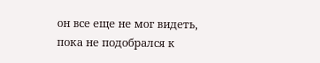он все еще не мог видеть, пока не подобрался к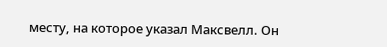месту, на которое указал Максвелл. Он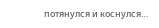потянулся и коснулся…